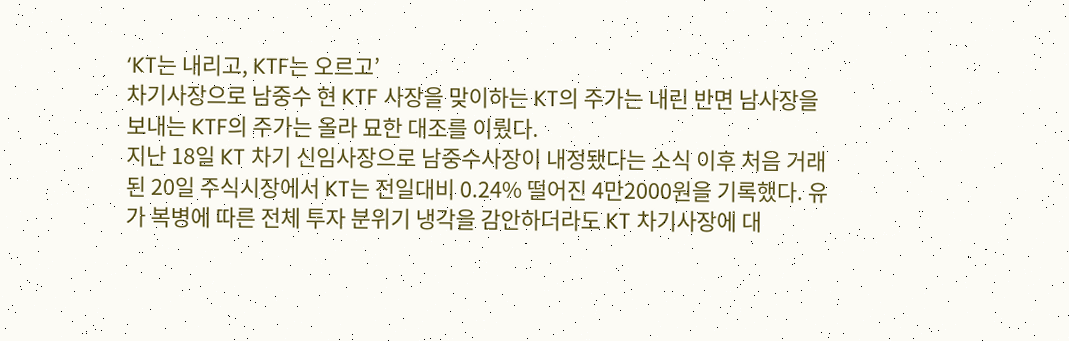‘KT는 내리고, KTF는 오르고’
차기사장으로 남중수 현 KTF 사장을 맞이하는 KT의 주가는 내린 반면 남사장을 보내는 KTF의 주가는 올라 묘한 대조를 이뤘다.
지난 18일 KT 차기 신임사장으로 남중수사장이 내정됐다는 소식 이후 처음 거래된 20일 주식시장에서 KT는 전일대비 0.24% 떨어진 4만2000원을 기록했다. 유가 복병에 따른 전체 투자 분위기 냉각을 감안하더라도 KT 차기사장에 대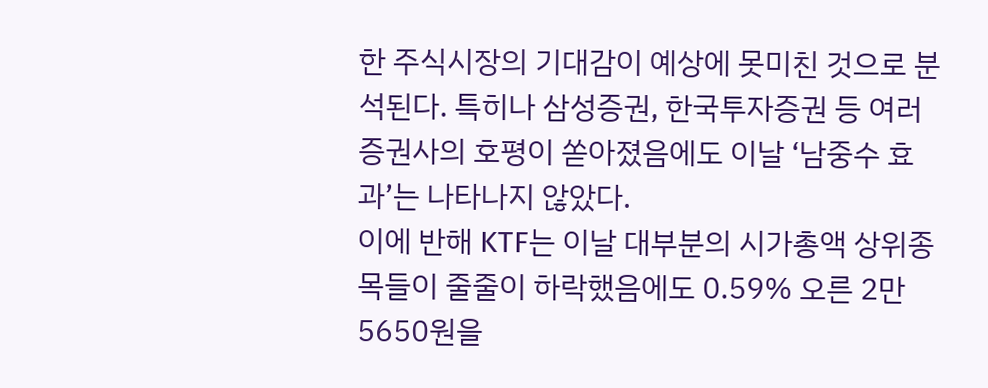한 주식시장의 기대감이 예상에 못미친 것으로 분석된다. 특히나 삼성증권, 한국투자증권 등 여러 증권사의 호평이 쏟아졌음에도 이날 ‘남중수 효과’는 나타나지 않았다.
이에 반해 KTF는 이날 대부분의 시가총액 상위종목들이 줄줄이 하락했음에도 0.59% 오른 2만5650원을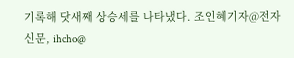기록해 닷새째 상승세를 나타냈다. 조인혜기자@전자신문, ihcho@